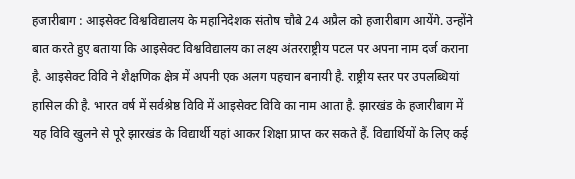हजारीबाग : आइसेक्ट विश्वविद्यालय के महानिदेशक संतोष चौबे 24 अप्रैल को हजारीबाग आयेंगे. उन्होंने बात करते हुए बताया कि आइसेक्ट विश्वविद्यालय का लक्ष्य अंतरराष्ट्रीय पटल पर अपना नाम दर्ज कराना है. आइसेक्ट विवि ने शैक्षणिक क्षेत्र में अपनी एक अलग पहचान बनायी है. राष्ट्रीय स्तर पर उपलब्धियां हासिल की है. भारत वर्ष में सर्वश्रेष्ठ विवि में आइसेक्ट विवि का नाम आता है. झारखंड के हजारीबाग में यह विवि खुलने से पूरे झारखंड के विद्यार्थी यहां आकर शिक्षा प्राप्त कर सकते हैं. विद्यार्थियों के लिए कई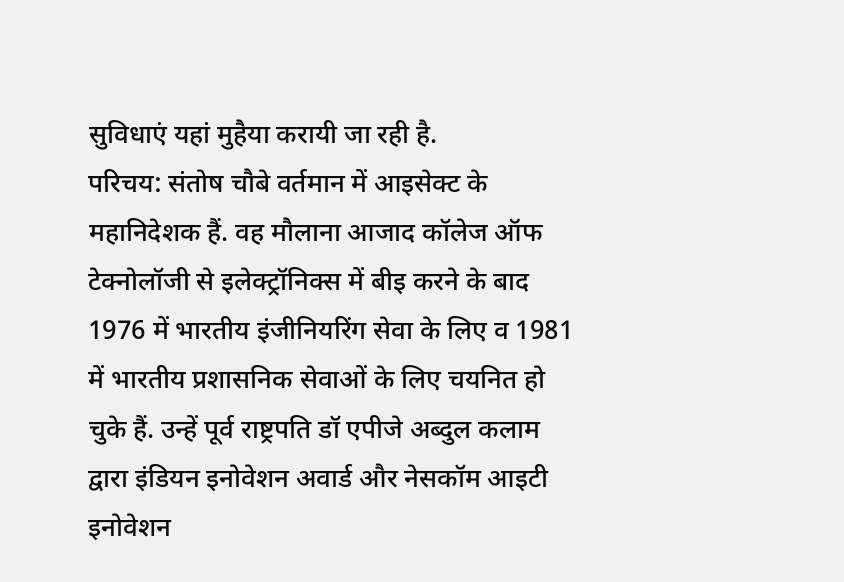सुविधाएं यहां मुहैया करायी जा रही है.
परिचय: संतोष चौबे वर्तमान में आइसेक्ट के महानिदेशक हैं. वह मौलाना आजाद कॉलेज ऑफ टेक्नोलॉजी से इलेक्ट्रॉनिक्स में बीइ करने के बाद 1976 में भारतीय इंजीनियरिंग सेवा के लिए व 1981 में भारतीय प्रशासनिक सेवाओं के लिए चयनित हो चुके हैं. उन्हें पूर्व राष्ट्रपति डॉ एपीजे अब्दुल कलाम द्वारा इंडियन इनोवेशन अवार्ड और नेसकॉम आइटी इनोवेशन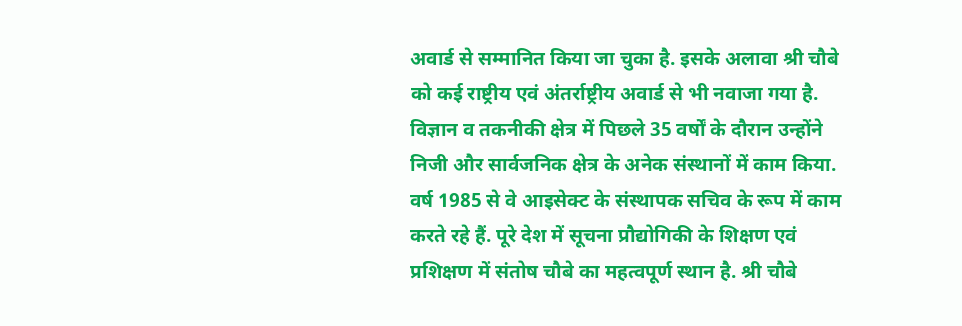अवार्ड से सम्मानित किया जा चुका है. इसके अलावा श्री चौबे को कई राष्ट्रीय एवं अंतर्राष्ट्रीय अवार्ड से भी नवाजा गया है.
विज्ञान व तकनीकी क्षेत्र में पिछले 35 वर्षों के दौरान उन्होंने निजी और सार्वजनिक क्षेत्र के अनेक संस्थानों में काम किया. वर्ष 1985 से वे आइसेक्ट के संस्थापक सचिव के रूप में काम करते रहे हैं. पूरे देश में सूचना प्रौद्योगिकी के शिक्षण एवं प्रशिक्षण में संतोष चौबे का महत्वपूर्ण स्थान है. श्री चौबे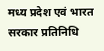मध्य प्रदेश एवं भारत सरकार प्रतिनिधि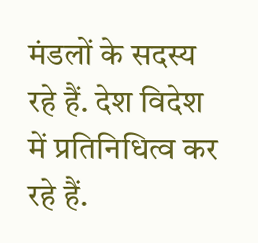मंडलों के सदस्य रहे हैं. देश विदेश में प्रतिनिधित्व कर रहे हैं.